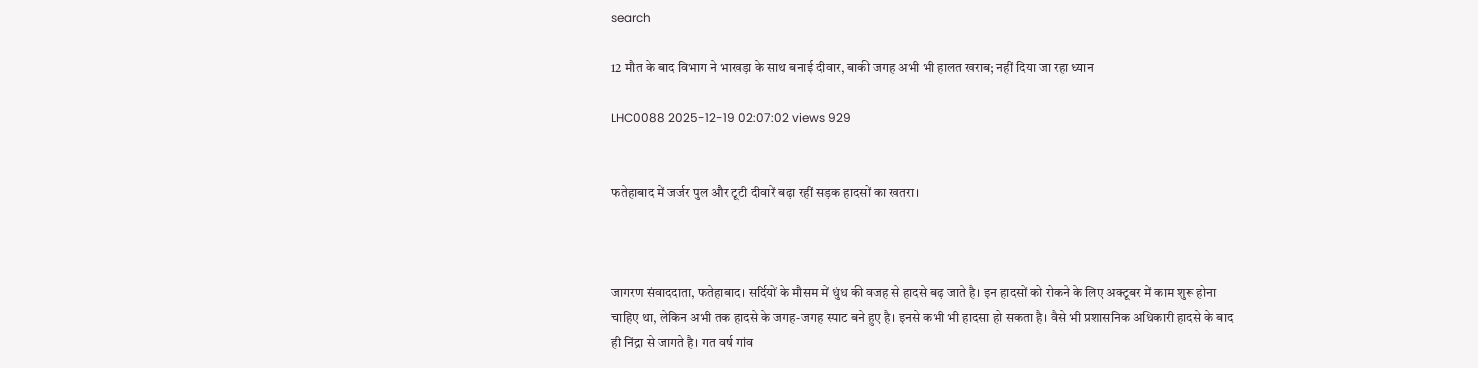search

12 मौत के बाद विभाग ने भाखड़ा के साथ बनाई दीवार, बाकी जगह अभी भी हालत खराब; नहीं दिया जा रहा ध्यान

LHC0088 2025-12-19 02:07:02 views 929


फतेहाबाद में जर्जर पुल और टूटी दीवारें बढ़ा रहीं सड़क हादसों का खतरा।



जागरण संवाददाता, फतेहाबाद। सर्दियों के मौसम में धुंध की वजह से हादसे बढ़ जाते है। इन हादसों को रोकने के लिए अक्टूबर में काम शुरू होना चाहिए था, लेकिन अभी तक हादसे के जगह-जगह स्पाट बने हुए है। इनसे कभी भी हादसा हो सकता है। वैसे भी प्रशासनिक अधिकारी हादसे के बाद ही निंद्रा से जागते है। गत वर्ष गांव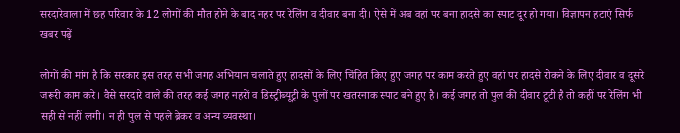सरदारेवाला में छह परिवार के 12 लोगों की मौत होने के बाद नहर पर रेलिंग व दीवार बना दी। ऐसे में अब वहां पर बना हादसे का स्पाट दूर हो गया। विज्ञापन हटाएं सिर्फ खबर पढ़ें

लोगों की मांग है कि सरकार इस तरह सभी जगह अभियान चलाते हुए हादसों के लिए चिंहित किए हुए जगह पर काम करते हुए वहां पर हादसे रोकने के लिए दीवार व दूसरे जरूरी काम करे। वैसे सरदारे वाले की तरह कई जगह नहरों व डिस्ट्रीब्यूट्री के पुलों पर खतरनाक स्पाट बने हुए है। कई जगह तो पुल की दीवार टूटी है तो कहीं पर रेलिंग भी सही से नहीं लगी। न ही पुल से पहले ब्रेकर व अन्य व्यवस्था।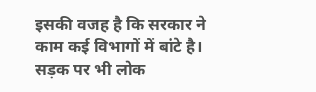इसकी वजह है कि सरकार ने काम कई विभागों में बांटे है। सड़क पर भी लोक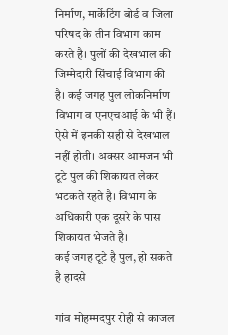निर्माण, मार्केटिंग बोर्ड व जिला परिषद के तीन विभाग काम करते है। पुलों की देखभाल की जिम्मेदारी सिंचाई विभाग की है। कई जगह पुल लोकनिर्माण विभाग व एनएचआई के भी हैं। ऐसे में इनकी सही से देखभाल नहीं होती। अक्सर आमजन भी टूटे पुल की शिकायत लेकर भटकते रहते है। विभाग के अधिकारी एक दूसरे के पास शिकायत भेजते है।
कई जगह टूटे है पुल, हो सकते है हादसे

गांव मोहम्मदपुर रोही से काजल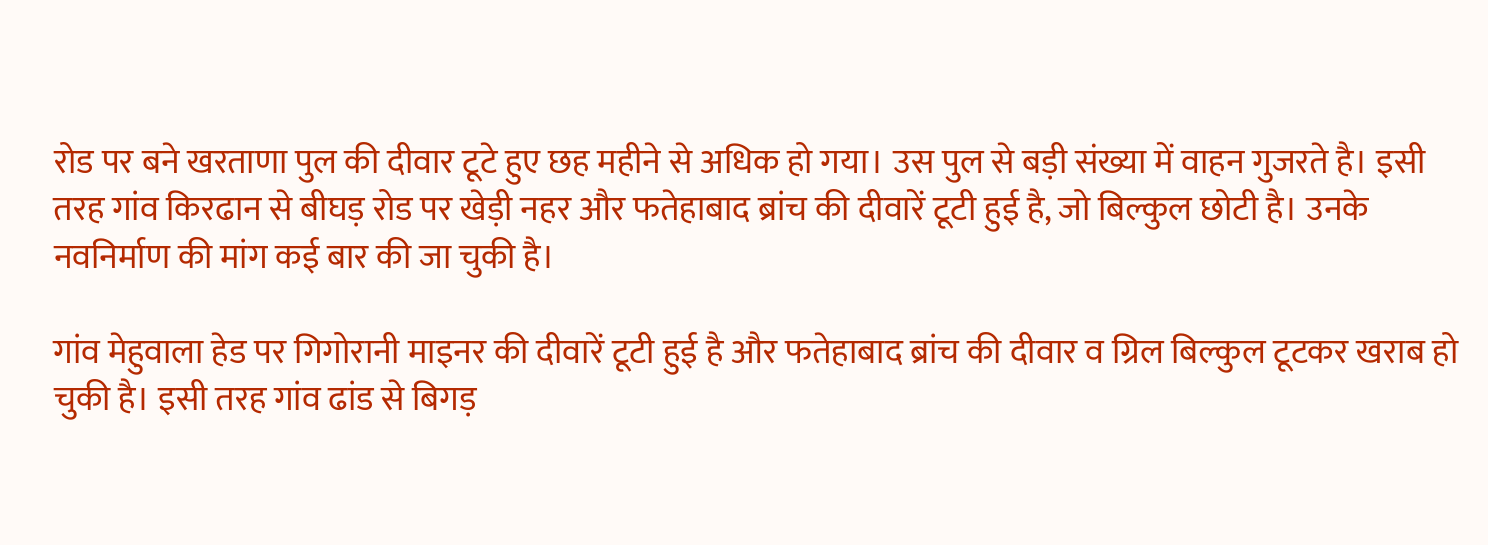रोड पर बने खरताणा पुल की दीवार टूटे हुए छह महीने से अधिक हो गया। उस पुल से बड़ी संख्या में वाहन गुजरते है। इसी तरह गांव किरढान से बीघड़ रोड पर खेड़ी नहर और फतेहाबाद ब्रांच की दीवारें टूटी हुई है, जो बिल्कुल छोटी है। उनके नवनिर्माण की मांग कई बार की जा चुकी है।

गांव मेहुवाला हेड पर गिगोरानी माइनर की दीवारें टूटी हुई है और फतेहाबाद ब्रांच की दीवार व ग्रिल बिल्कुल टूटकर खराब हो चुकी है। इसी तरह गांव ढांड से बिगड़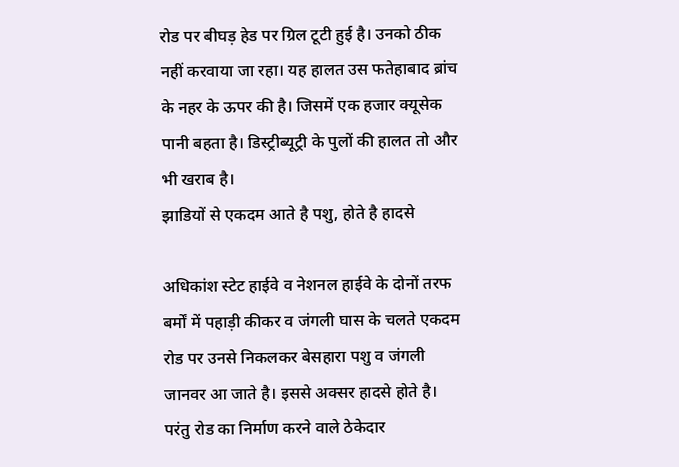रोड पर बीघड़ हेड पर ग्रिल टूटी हुई है। उनको ठीक नहीं करवाया जा रहा। यह हालत उस फतेहाबाद ब्रांच के नहर के ऊपर की है। जिसमें एक हजार क्यूसेक पानी बहता है। डिस्ट्रीब्यूट्री के पुलों की हालत तो और भी खराब है।
झाडियों से एकदम आते है पशु, होते है हादसे

अधिकांश स्टेट हाईवे व नेशनल हाईवे के दोनों तरफ बर्मों में पहाड़ी कीकर व जंगली घास के चलते एकदम रोड पर उनसे निकलकर बेसहारा पशु व जंगली जानवर आ जाते है। इससे अक्सर हादसे होते है। परंतु रोड का निर्माण करने वाले ठेकेदार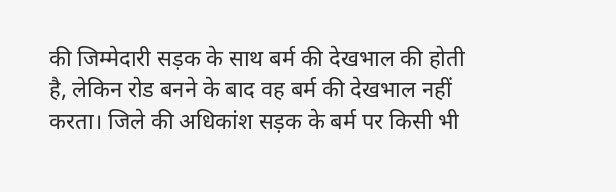की जिम्मेदारी सड़क के साथ बर्म की देखभाल की होती है, लेकिन रोड बनने के बाद वह बर्म की देखभाल नहीं करता। जिले की अधिकांश सड़क के बर्म पर किसी भी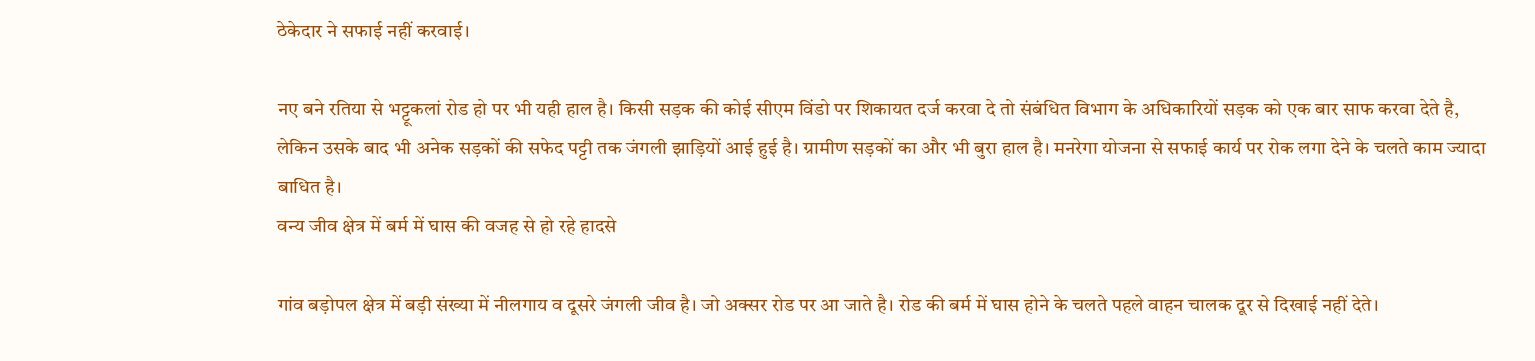ठेकेदार ने सफाई नहीं करवाई।

नए बने रतिया से भट्टूकलां रोड हो पर भी यही हाल है। किसी सड़क की कोई सीएम विंडो पर शिकायत दर्ज करवा दे तो संबंधित विभाग के अधिकारियों सड़क को एक बार साफ करवा देते है, लेकिन उसके बाद भी अनेक सड़कों की सफेद पट्टी तक जंगली झाड़ियों आई हुई है। ग्रामीण सड़कों का और भी बुरा हाल है। मनरेगा योजना से सफाई कार्य पर रोक लगा देने के चलते काम ज्यादा बाधित है।
वन्य जीव क्षेत्र में बर्म में घास की वजह से हो रहे हादसे

गांव बड़ोपल क्षेत्र में बड़ी संख्या में नीलगाय व दूसरे जंगली जीव है। जो अक्सर रोड पर आ जाते है। रोड की बर्म में घास होने के चलते पहले वाहन चालक दूर से दिखाई नहीं देते।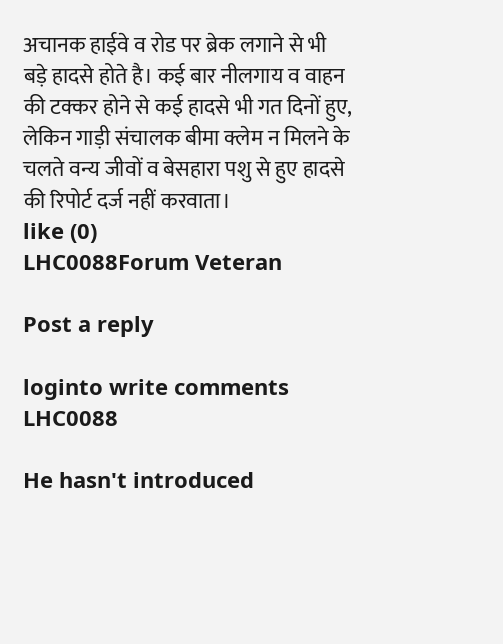अचानक हाईवे व रोड पर ब्रेक लगाने से भी बड़े हादसे होते है। कई बार नीलगाय व वाहन की टक्कर होने से कई हादसे भी गत दिनों हुए, लेकिन गाड़ी संचालक बीमा क्लेम न मिलने के चलते वन्य जीवों व बेसहारा पशु से हुए हादसे की रिपोर्ट दर्ज नहीं करवाता।
like (0)
LHC0088Forum Veteran

Post a reply

loginto write comments
LHC0088

He hasn't introduced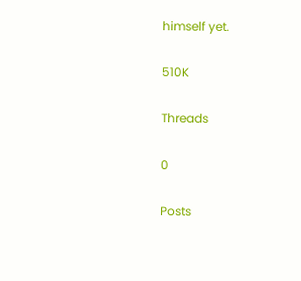himself yet.

510K

Threads

0

Posts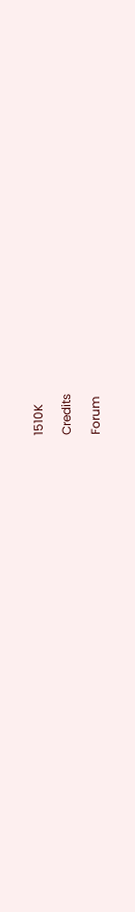1510K

Credits

Forum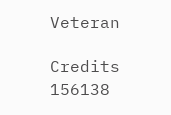Veteran

Credits
156138